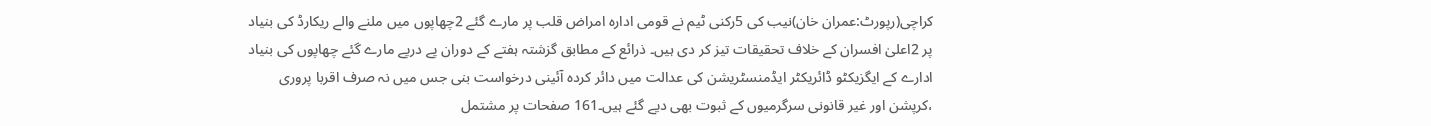کراچی(رپورٹ:عمران خان)نیب کی 5رکنی ٹیم نے قومی ادارہ امراض قلب پر مارے گئے 2چھاپوں میں ملنے والے ریکارڈ کی بنیاد پر 2اعلیٰ افسران کے خلاف تحقیقات تیز کر دی ہیں۔ ذرائع کے مطابق گزشتہ ہفتے کے دوران پے درپے مارے گئے چھاپوں کی بنیاد ادارے کے ایگزیکٹو ڈائریکٹر ایڈمنسٹریشن کی عدالت میں دائر کردہ آئینی درخواست بنی جس میں نہ صرف اقربا پروری ،کرپشن اور غیر قانونی سرگرمیوں کے ثبوت بھی دیے گئے ہیں۔161 صفحات پر مشتمل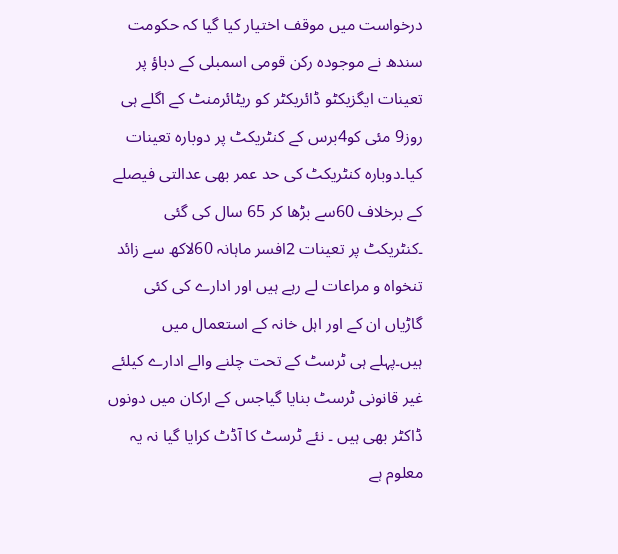درخواست میں موقف اختیار کیا گیا کہ حکومت سندھ نے موجودہ رکن قومی اسمبلی کے دباؤ پر تعینات ایگزیکٹو ڈائریکٹر کو ریٹائرمنٹ کے اگلے ہی روز9 مئی کو4برس کے کنٹریکٹ پر دوبارہ تعینات کیا۔دوبارہ کنٹریکٹ کی حد عمر بھی عدالتی فیصلے کے برخلاف 60سے بڑھا کر 65 سال کی گئی ۔کنٹریکٹ پر تعینات 2افسر ماہانہ 60لاکھ سے زائد تنخواہ و مراعات لے رہے ہیں اور ادارے کی کئی گاڑیاں ان کے اور اہل خانہ کے استعمال میں ہیں۔پہلے ہی ٹرسٹ کے تحت چلنے والے ادارے کیلئے غیر قانونی ٹرسٹ بنایا گیاجس کے ارکان میں دونوں ڈاکٹر بھی ہیں ۔ نئے ٹرسٹ کا آڈٹ کرایا گیا نہ یہ معلوم ہے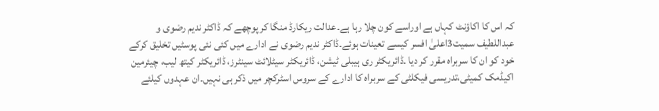کہ اس کا اکاؤنٹ کہاں ہے اوراسے کون چلا رہا ہے۔عدالت ریکارڈ منگا کر پوچھے کہ ڈاکٹر ندیم رضوی و عبداللطیف سمیت3اعلیٰ افسر کیسے تعینات ہوئے۔ڈاکٹر ندیم رضوی نے ادارے میں کئی نئی پوسٹیں تخلیق کرکے خود کو ان کا سربراہ مقرر کر دیا ۔ڈائریکٹر ری ہیبلی ٹیشن، ڈائریکٹر سیٹلائٹ سینٹرز، ڈائریکٹر کیتھ لیب، چیئرمین اکیڈمک کمیٹی،تدریسی فیکلٹی کے سربراہ کا ادارے کے سروس اسٹرکچر میں ذکر ہی نہیں۔ان عہدوں کیلئے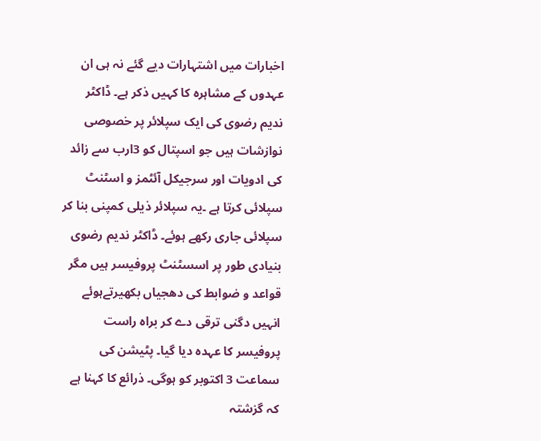اخبارات میں اشتہارات دیے گئے نہ ہی ان عہدوں کے مشاہرہ کا کہیں ذکر ہے۔ ڈاکٹر ندیم رضوی کی ایک سپلائر پر خصوصی نوازشات ہیں جو اسپتال کو 3ارب سے زائد کی ادویات اور سرجیکل آئٹمز و اسٹنٹ سپلائی کرتا ہے ۔یہ سپلائر ذیلی کمپنی بنا کر سپلائی جاری رکھے ہوئے۔ ڈاکٹر ندیم رضوی بنیادی طور پر اسسٹنٹ پروفیسر ہیں مگر قواعد و ضوابط کی دھجیاں بکھیرتےہوئے انہیں دگنی ترقی دے کر براہ راست پروفیسر کا عہدہ دیا گیا۔ پٹیشن کی سماعت 3 اکتوبر کو ہوگی۔ ذرائع کا کہنا ہے کہ گزشتہ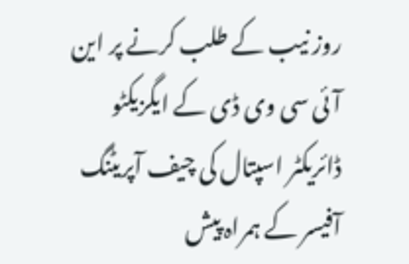روز نیب کے طلب کرنے پر این آئی سی وی ڈی کے ایگزیکٹو ڈائریکٹر اسپتال کی چیف آپریٹنگ آفیسر کے ہمراہ پیش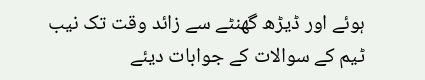ہوئے اور ڈیڑھ گھنٹے سے زائد وقت تک نیب ٹیم کے سوالات کے جوابات دیئے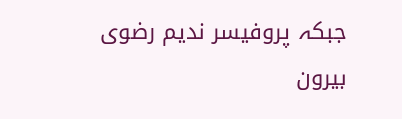جبکہ پروفیسر ندیم رضوی بیرون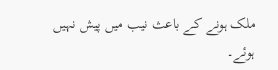ملک ہونے کے باعث نیب میں پیش نہیں ہوئے۔